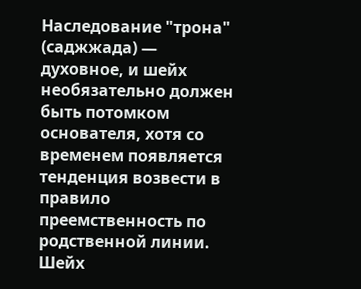Наследование "трона" (саджжада) — духовное, и шейх необязательно должен быть потомком основателя, хотя со временем появляется тенденция возвести в правило преемственность по родственной линии. Шейх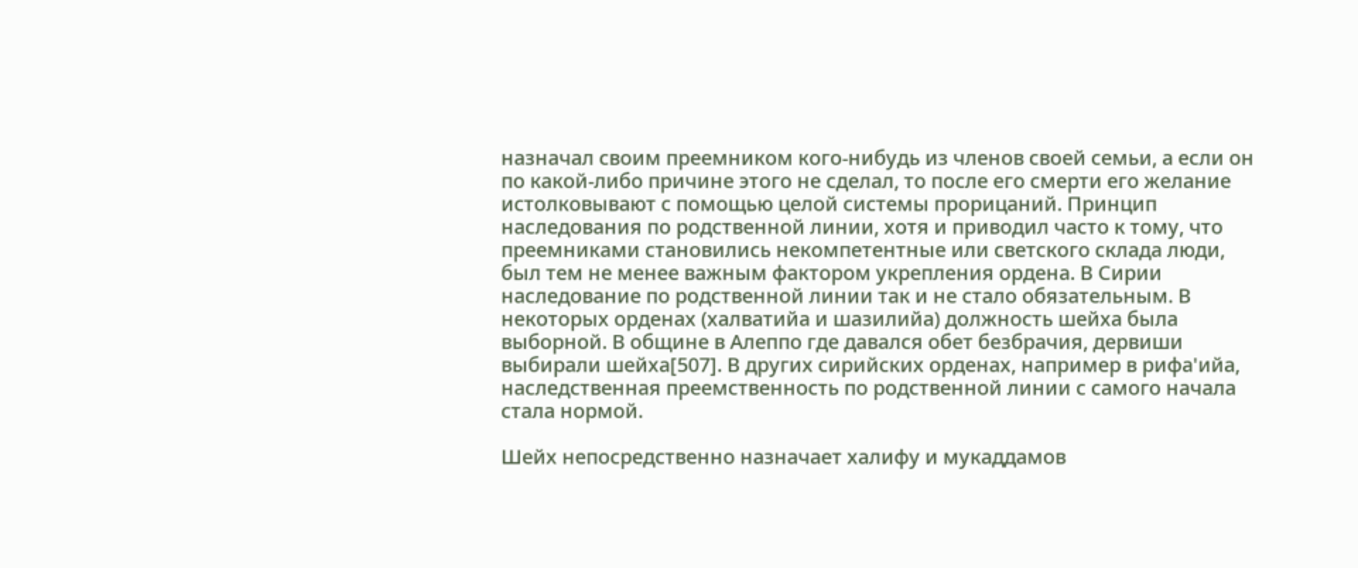назначал своим преемником кого-нибудь из членов своей семьи, а если он по какой-либо причине этого не сделал, то после его смерти его желание истолковывают с помощью целой системы прорицаний. Принцип наследования по родственной линии, хотя и приводил часто к тому, что преемниками становились некомпетентные или светского склада люди, был тем не менее важным фактором укрепления ордена. В Сирии наследование по родственной линии так и не стало обязательным. В некоторых орденах (халватийа и шазилийа) должность шейха была выборной. В общине в Алеппо где давался обет безбрачия, дервиши выбирали шейха[507]. В других сирийских орденах, например в рифа'ийа, наследственная преемственность по родственной линии с самого начала стала нормой.

Шейх непосредственно назначает халифу и мукаддамов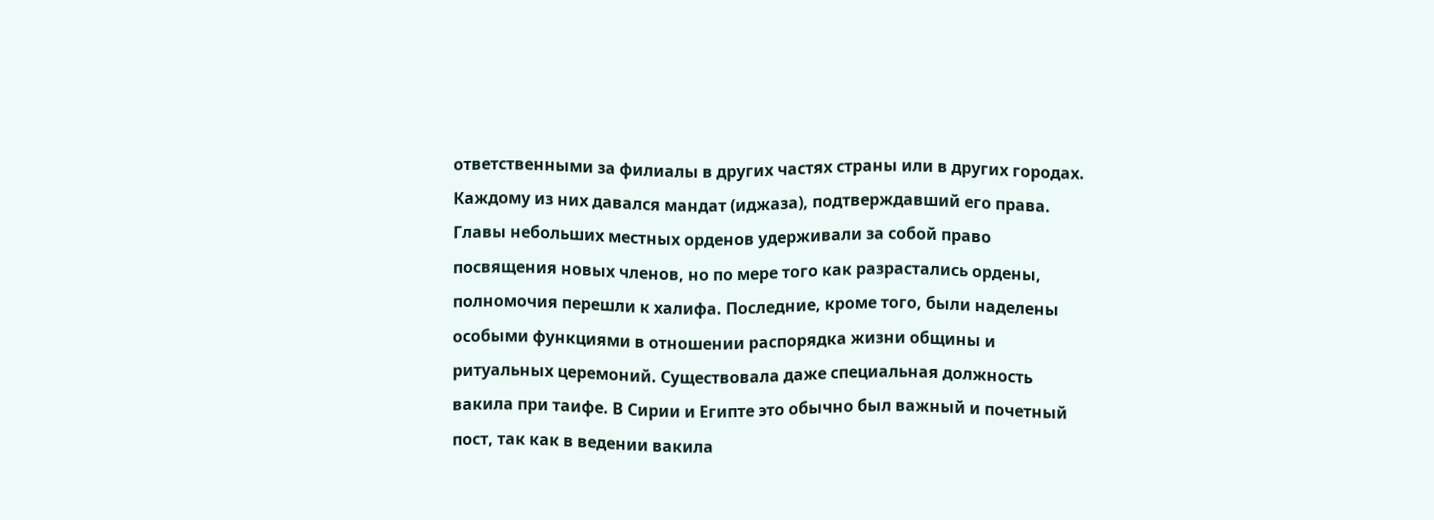ответственными за филиалы в других частях страны или в других городах. Каждому из них давался мандат (иджаза), подтверждавший его права. Главы небольших местных орденов удерживали за собой право посвящения новых членов, но по мере того как разрастались ордены, полномочия перешли к халифа. Последние, кроме того, были наделены особыми функциями в отношении распорядка жизни общины и ритуальных церемоний. Существовала даже специальная должность вакила при таифе. В Сирии и Египте это обычно был важный и почетный пост, так как в ведении вакила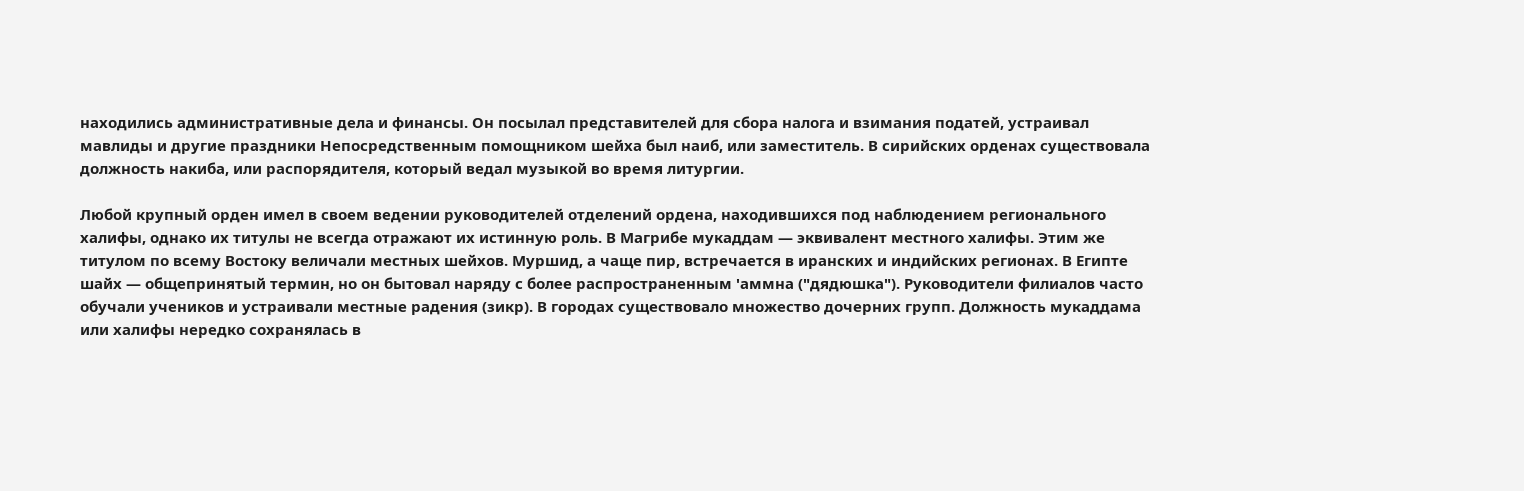находились административные дела и финансы. Он посылал представителей для сбора налога и взимания податей, устраивал мавлиды и другие праздники Непосредственным помощником шейха был наиб, или заместитель. В сирийских орденах существовала должность накиба, или распорядителя, который ведал музыкой во время литургии.

Любой крупный орден имел в своем ведении руководителей отделений ордена, находившихся под наблюдением регионального халифы, однако их титулы не всегда отражают их истинную роль. В Магрибе мукаддам — эквивалент местного халифы. Этим же титулом по всему Востоку величали местных шейхов. Муршид, а чаще пир, встречается в иранских и индийских регионах. В Египте шайх — общепринятый термин, но он бытовал наряду с более распространенным 'аммна ("дядюшка"). Руководители филиалов часто обучали учеников и устраивали местные радения (зикр). В городах существовало множество дочерних групп. Должность мукаддама или халифы нередко сохранялась в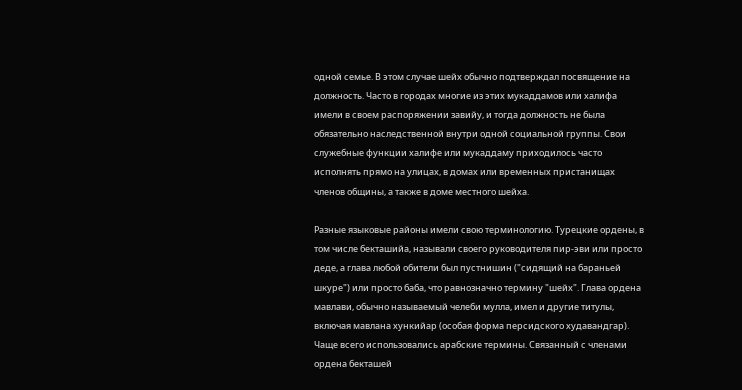одной семье. В этом случае шейх обычно подтверждал посвящение на должность. Часто в городах многие из этих мукаддамов или халифа имели в своем распоряжении завийу, и тогда должность не была обязательно наследственной внутри одной социальной группы. Свои служебные функции халифе или мукаддаму приходилось часто исполнять прямо на улицах, в домах или временных пристанищах членов общины, а также в доме местного шейха.

Разные языковые районы имели свою терминологию. Турецкие ордены, в том числе бекташийа, называли своего руководителя пир-эви или просто деде, а глава любой обители был пустнишин ("сидящий на бараньей шкуре") или просто баба, что равнозначно термину "шейх". Глава ордена мавлави, обычно называемый челеби мулла, имел и другие титулы, включая мавлана хункийар (особая форма персидского худавандгар). Чаще всего использовались арабские термины. Связанный с членами ордена бекташей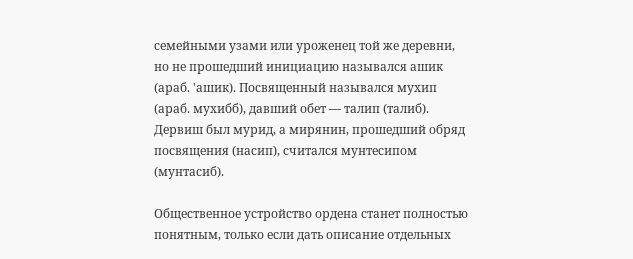семейными узами или уроженец той же деревни, но не прошедший инициацию назывался ашик (араб. 'ашик). Посвященный назывался мухип (араб. мухибб), давший обет — талип (талиб). Дервиш был мурид, а мирянин, прошедший обряд посвящения (насип), считался мунтесипом (мунтасиб).

Общественное устройство ордена станет полностью понятным, только если дать описание отдельных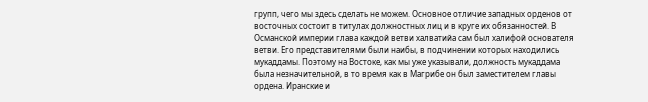групп, чего мы здесь сделать не можем. Основное отличие западных орденов от восточных состоит в титулах должностных лиц и в круге их обязанностей. В Османской империи глава каждой ветви халватийа сам был халифой основателя ветви. Его представителями были наибы, в подчинении которых находились мукаддамы. Поэтому на Востоке, как мы уже указывали, должность мукаддама была незначительной, в то время как в Магрибе он был заместителем главы ордена. Иранские и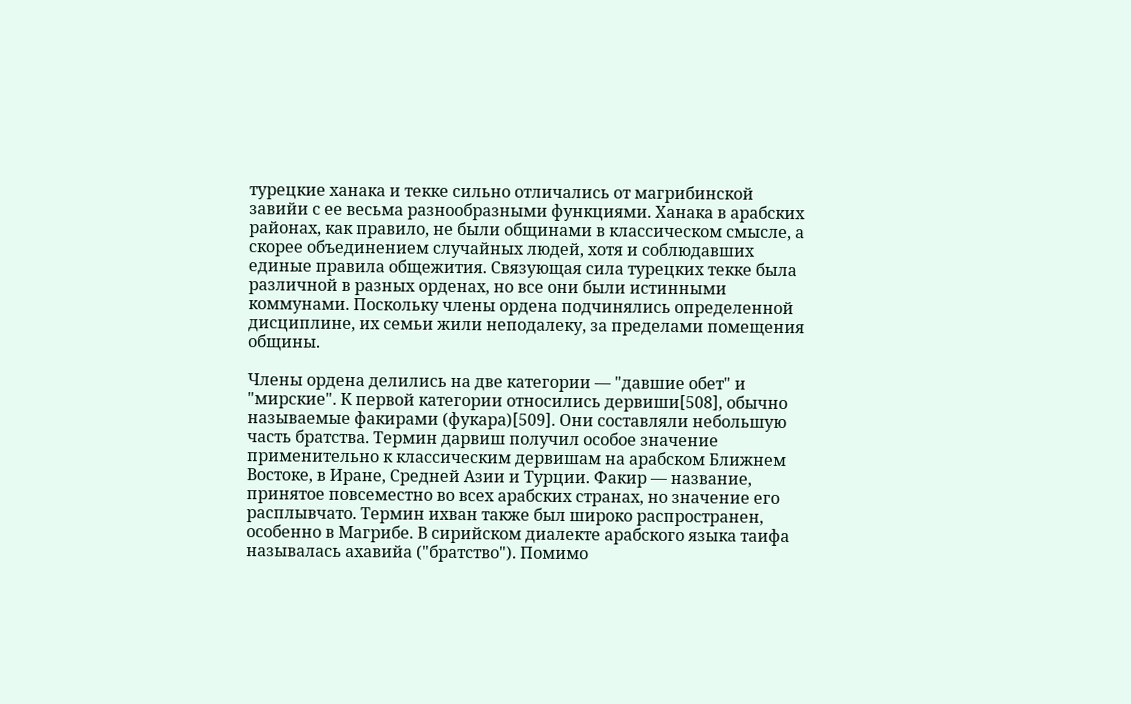турецкие ханака и текке сильно отличались от магрибинской завийи с ее весьма разнообразными функциями. Ханака в арабских районах, как правило, не были общинами в классическом смысле, а скорее объединением случайных людей, хотя и соблюдавших единые правила общежития. Связующая сила турецких текке была различной в разных орденах, но все они были истинными коммунами. Поскольку члены ордена подчинялись определенной дисциплине, их семьи жили неподалеку, за пределами помещения общины.

Члены ордена делились на две категории — "давшие обет" и "мирские". К первой категории относились дервиши[508], обычно называемые факирами (фукара)[509]. Они составляли небольшую часть братства. Термин дарвиш получил особое значение применительно к классическим дервишам на арабском Ближнем Востоке, в Иране, Средней Азии и Турции. Факир — название, принятое повсеместно во всех арабских странах, но значение его расплывчато. Термин ихван также был широко распространен, особенно в Магрибе. В сирийском диалекте арабского языка таифа называлась ахавийа ("братство"). Помимо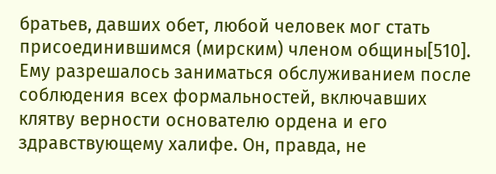братьев, давших обет, любой человек мог стать присоединившимся (мирским) членом общины[510]. Ему разрешалось заниматься обслуживанием после соблюдения всех формальностей, включавших клятву верности основателю ордена и его здравствующему халифе. Он, правда, не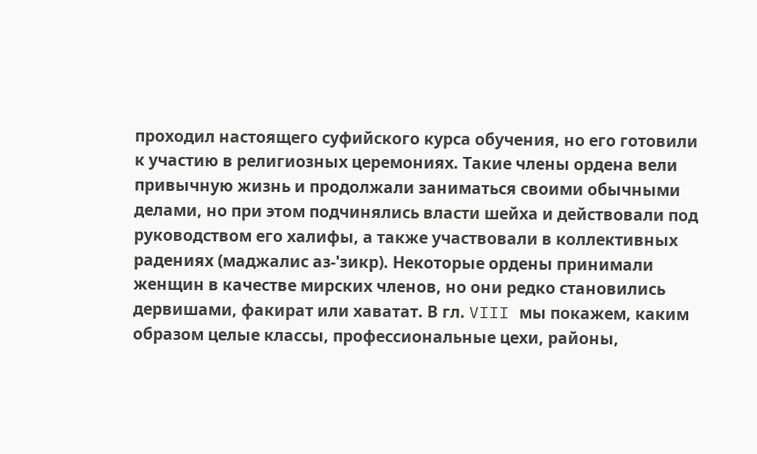проходил настоящего суфийского курса обучения, но его готовили к участию в религиозных церемониях. Такие члены ордена вели привычную жизнь и продолжали заниматься своими обычными делами, но при этом подчинялись власти шейха и действовали под руководством его халифы, а также участвовали в коллективных радениях (маджалис аз-'зикр). Некоторые ордены принимали женщин в качестве мирских членов, но они редко становились дервишами, факират или хаватат. В гл. VIII мы покажем, каким образом целые классы, профессиональные цехи, районы,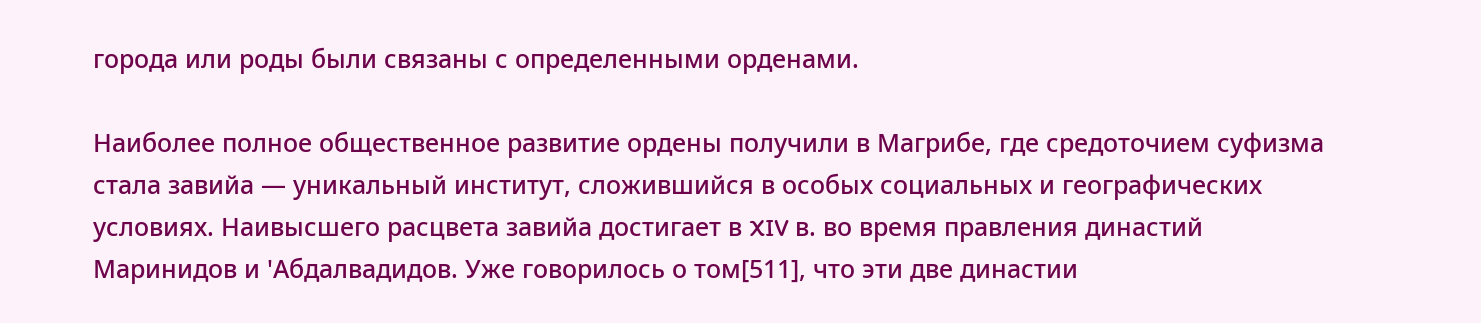города или роды были связаны с определенными орденами.

Наиболее полное общественное развитие ордены получили в Магрибе, где средоточием суфизма стала завийа — уникальный институт, сложившийся в особых социальных и географических условиях. Наивысшего расцвета завийа достигает в XIV в. во время правления династий Маринидов и 'Абдалвадидов. Уже говорилось о том[511], что эти две династии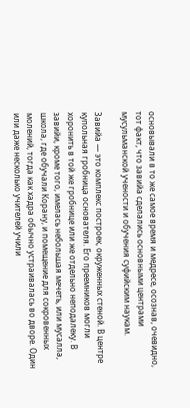основывали в то же самое время и медресе, осознав, очевидно, тот факт, что завийа сделались основными центрами мусульманской учености и обучения суфийским наукам.

Завийа — это комплекс построек, окруженных стеной. В центре купольная гробница основателя. Его преемников могли хоронить в той же гробнице или же отдельно неподалеку. В завийи, кроме того, имелась небольшая мечеть, или мусалла, школа, где обучали Корану, и помещение для сокровенных молений, тогда как хадра обычно устраивалась во дворе. Один или даже несколько учителей учили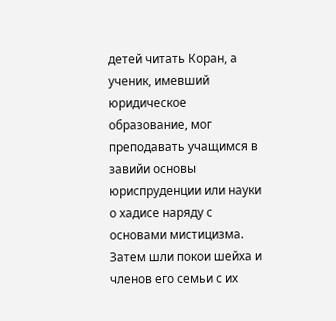детей читать Коран, а ученик, имевший юридическое образование, мог преподавать учащимся в завийи основы юриспруденции или науки о хадисе наряду с основами мистицизма. Затем шли покои шейха и членов его семьи с их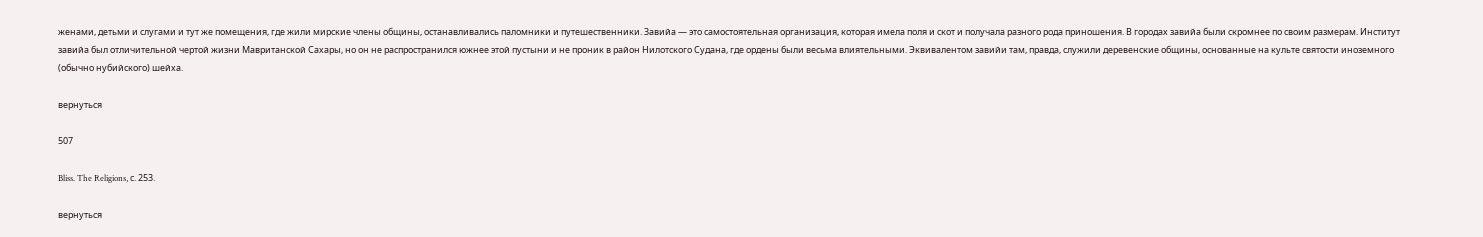женами, детьми и слугами и тут же помещения, где жили мирские члены общины, останавливались паломники и путешественники. Завийа — это самостоятельная организация, которая имела поля и скот и получала разного рода приношения. В городах завийа были скромнее по своим размерам. Институт завийа был отличительной чертой жизни Мавританской Сахары, но он не распространился южнее этой пустыни и не проник в район Нилотского Судана, где ордены были весьма влиятельными. Эквивалентом завийи там, правда, служили деревенские общины, основанные на культе святости иноземного (обычно нубийского) шейха.

вернуться

507

Bliss. The Religions, с. 253.

вернуться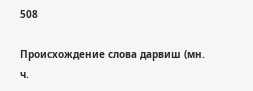508

Происхождение слова дарвиш (мн. ч.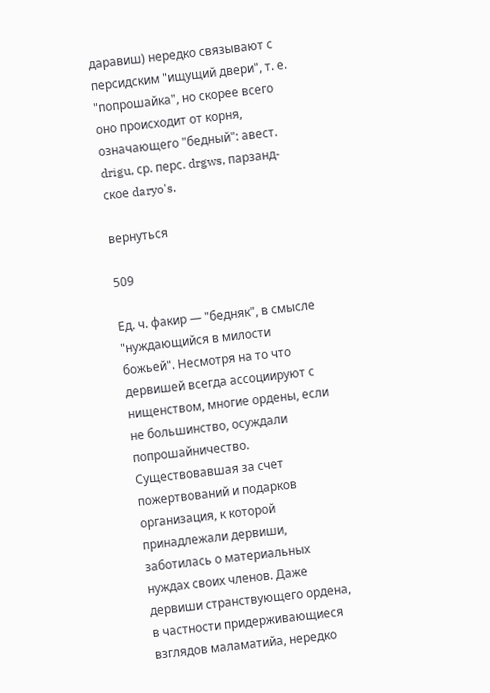даравиш) нередко связывают с персидским "ищущий двери", т. е. "попрошайка", но скорее всего оно происходит от корня, означающего "бедный": авест. drigu, ср. перс. drgws, парзанд-ское daryo's.

вернуться

509

Ед. ч. факир — "бедняк", в смысле "нуждающийся в милости божьей". Несмотря на то что дервишей всегда ассоциируют с нищенством, многие ордены, если не большинство, осуждали попрошайничество. Существовавшая за счет пожертвований и подарков организация, к которой принадлежали дервиши, заботилась о материальных нуждах своих членов. Даже дервиши странствующего ордена, в частности придерживающиеся взглядов маламатийа, нередко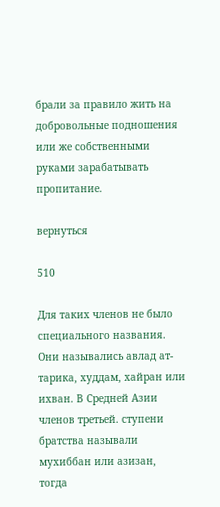брали за правило жить на добровольные подношения или же собственными руками зарабатывать пропитание.

вернуться

510

Для таких членов не было специального названия. Они назывались авлад ат-тарика, худдам, хайран или ихван. В Средней Азии членов третьей. ступени братства называли мухиббан или азизан, тогда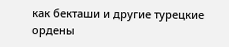как бекташи и другие турецкие ордены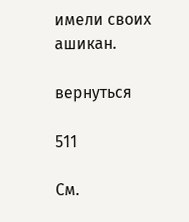имели своих ашикан.

вернуться

511

См.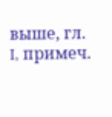выше, гл. I, примеч.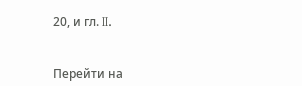20, и гл. II.


Перейти на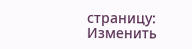страницу:
Изменить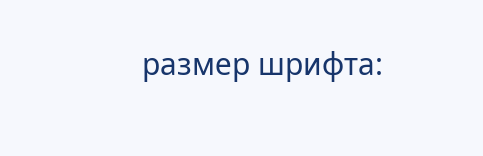размер шрифта: